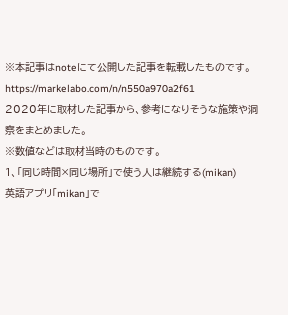※本記事はnoteにて公開した記事を転載したものです。
https://markelabo.com/n/n550a970a2f61
2020年に取材した記事から、参考になりそうな施策や洞察をまとめました。
※数値などは取材当時のものです。
1、「同じ時間×同じ場所」で使う人は継続する(mikan)
英語アプリ「mikan」で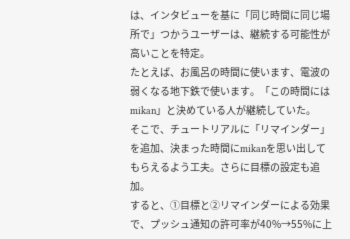は、インタビューを基に「同じ時間に同じ場所で」つかうユーザーは、継続する可能性が高いことを特定。
たとえば、お風呂の時間に使います、電波の弱くなる地下鉄で使います。「この時間にはmikan」と決めている人が継続していた。
そこで、チュートリアルに「リマインダー」を追加、決まった時間にmikanを思い出してもらえるよう工夫。さらに目標の設定も追加。
すると、①目標と②リマインダーによる効果で、プッシュ通知の許可率が40%→55%に上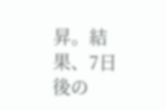昇。結果、7日後の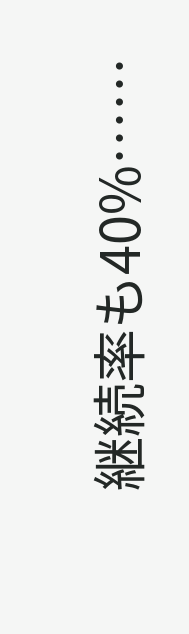継続率も40%……